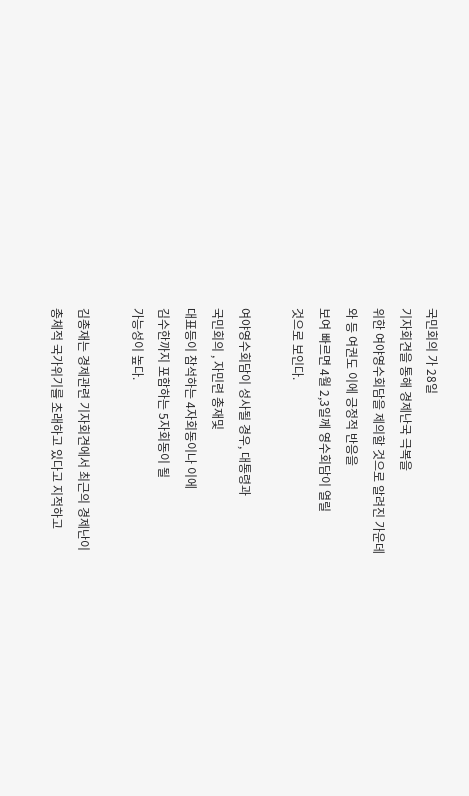국민회의 가 28일
기자회견을 통해 경제난국 극복을
위한 여야영수회담을 제의할 것으로 알려진 가운데
와 등 여권도 이에 긍정적 반응을
보여 빠르면 4월 2,3일께 영수회담이 열릴
것으로 보인다.

여야영수회담이 성사될 경우, 대통령과
국민회의 , 자민련 총재및
대표등이 참석하는 4자회동이나 이에
김수한까지 포함하는 5자회동이 될
가능성이 높다.

김총재는 경제관련 기자회견에서 최근의 경제난이
총체적 국가위기를 초래하고 있다고 지적하고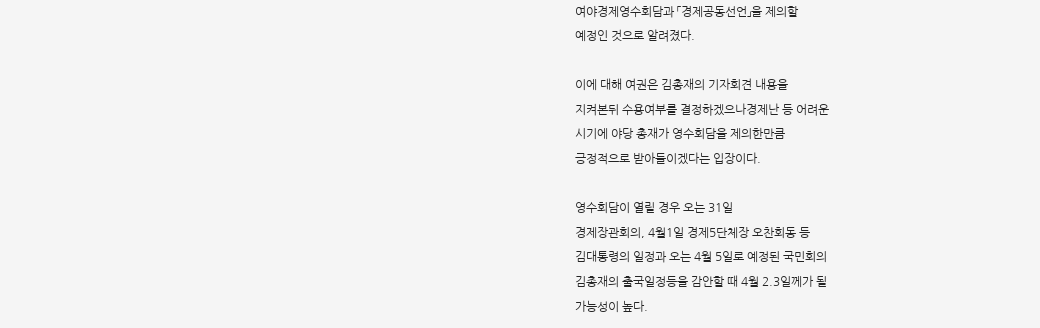여야경제영수회담과 「경제공동선언」을 제의할
예정인 것으로 알려졌다.

이에 대해 여권은 김총재의 기자회견 내용을
지켜본뒤 수용여부를 결정하겠으나경제난 등 어려운
시기에 야당 총재가 영수회담을 제의한만큼
긍정적으로 받아들이겠다는 입장이다.

영수회담이 열릴 경우 오는 31일
경제장관회의, 4월1일 경제5단체장 오찬회동 등
김대통령의 일정과 오는 4월 5일로 예정된 국민회의
김총재의 출국일정등을 감안할 때 4월 2.3일께가 될
가능성이 높다.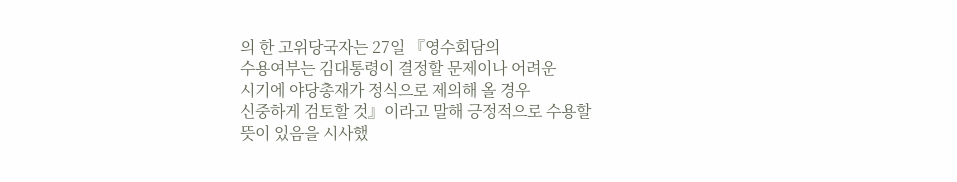의 한 고위당국자는 27일 『영수회담의
수용여부는 김대통령이 결정할 문제이나 어려운
시기에 야당총재가 정식으로 제의해 올 경우
신중하게 검토할 것』이라고 말해 긍정적으로 수용할
뜻이 있음을 시사했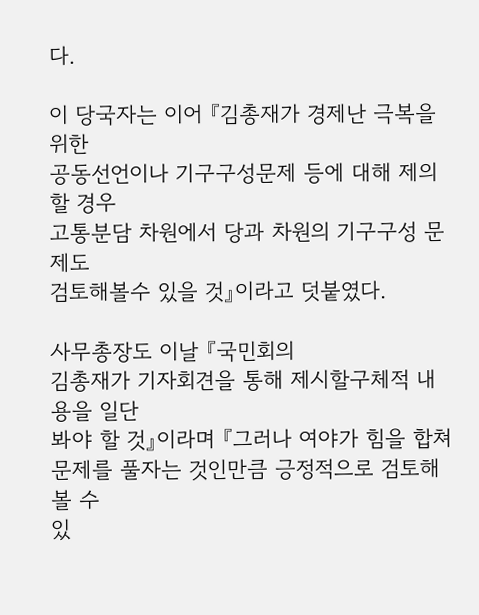다.

이 당국자는 이어 『김총재가 경제난 극복을 위한
공동선언이나 기구구성문제 등에 대해 제의할 경우
고통분담 차원에서 당과 차원의 기구구성 문제도
검토해볼수 있을 것』이라고 덧붙였다.

사무총장도 이날 『국민회의
김총재가 기자회견을 통해 제시할구체적 내용을 일단
봐야 할 것』이라며 『그러나 여야가 힘을 합쳐
문제를 풀자는 것인만큼 긍정적으로 검토해볼 수
있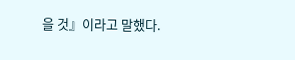을 것』이라고 말했다.